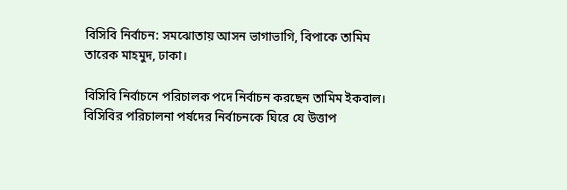বিসিবি নির্বাচন: সমঝোতায় আসন ভাগাভাগি, বিপাকে তামিম
তারেক মাহমুদ, ঢাকা।

বিসিবি নির্বাচনে পরিচালক পদে নির্বাচন করছেন তামিম ইকবাল।
বিসিবির পরিচালনা পর্ষদের নির্বাচনকে ঘিরে যে উত্তাপ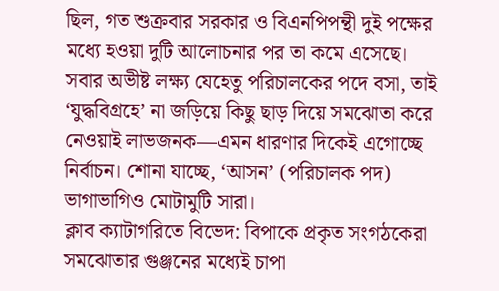ছিল, গত শুক্রবার সরকার ও বিএনপিপন্থী দুই পক্ষের মধ্যে হওয়া দুটি আলোচনার পর তা কমে এসেছে। সবার অভীষ্ট লক্ষ্য যেহেতু পরিচালকের পদে বসা, তাই ‘যুদ্ধবিগ্রহে’ না জড়িয়ে কিছু ছাড় দিয়ে সমঝোতা করে নেওয়াই লাভজনক—এমন ধারণার দিকেই এগোচ্ছে নির্বাচন। শোনা যাচ্ছে, ‘আসন’ (পরিচালক পদ) ভাগাভাগিও মোটামুটি সারা।
ক্লাব ক্যাটাগরিতে বিভেদ: বিপাকে প্রকৃত সংগঠকেরা
সমঝোতার গুঞ্জনের মধ্যেই চাপা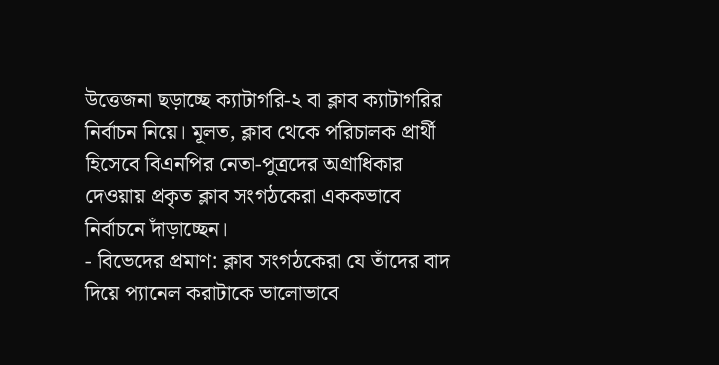উত্তেজনা ছড়াচ্ছে ক্যাটাগরি-২ বা ক্লাব ক্যাটাগরির নির্বাচন নিয়ে। মূলত, ক্লাব থেকে পরিচালক প্রার্থী হিসেবে বিএনপির নেতা-পুত্রদের অগ্রাধিকার দেওয়ায় প্রকৃত ক্লাব সংগঠকেরা এককভাবে নির্বাচনে দাঁড়াচ্ছেন।
- বিভেদের প্রমাণ: ক্লাব সংগঠকেরা যে তাঁদের বাদ দিয়ে প্যানেল করাটাকে ভালোভাবে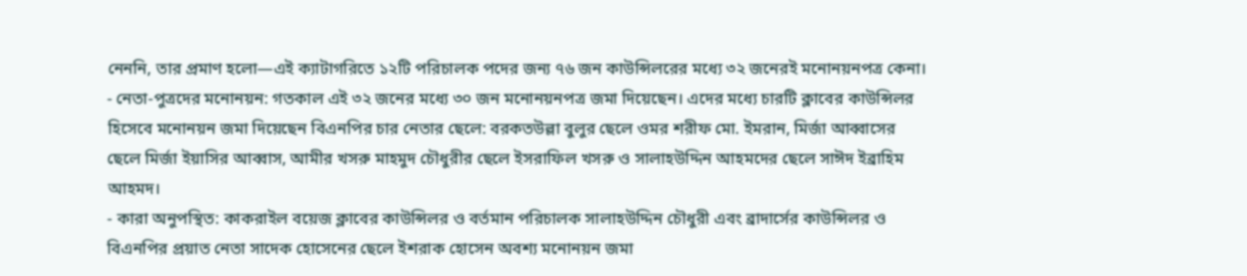নেননি, তার প্রমাণ হলো—এই ক্যাটাগরিতে ১২টি পরিচালক পদের জন্য ৭৬ জন কাউন্সিলরের মধ্যে ৩২ জনেরই মনোনয়নপত্র কেনা।
- নেতা-পুত্রদের মনোনয়ন: গতকাল এই ৩২ জনের মধ্যে ৩০ জন মনোনয়নপত্র জমা দিয়েছেন। এদের মধ্যে চারটি ক্লাবের কাউন্সিলর হিসেবে মনোনয়ন জমা দিয়েছেন বিএনপির চার নেতার ছেলে: বরকতউল্লা বুলুর ছেলে ওমর শরীফ মো. ইমরান, মির্জা আব্বাসের ছেলে মির্জা ইয়াসির আব্বাস, আমীর খসরু মাহমুদ চৌধুরীর ছেলে ইসরাফিল খসরু ও সালাহউদ্দিন আহমদের ছেলে সাঈদ ইব্রাহিম আহমদ।
- কারা অনুপস্থিত: কাকরাইল বয়েজ ক্লাবের কাউন্সিলর ও বর্তমান পরিচালক সালাহউদ্দিন চৌধুরী এবং ব্রাদার্সের কাউন্সিলর ও বিএনপির প্রয়াত নেতা সাদেক হোসেনের ছেলে ইশরাক হোসেন অবশ্য মনোনয়ন জমা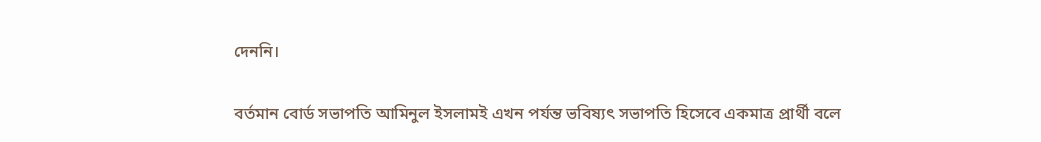দেননি।

বর্তমান বোর্ড সভাপতি আমিনুল ইসলামই এখন পর্যন্ত ভবিষ্যৎ সভাপতি হিসেবে একমাত্র প্রার্থী বলে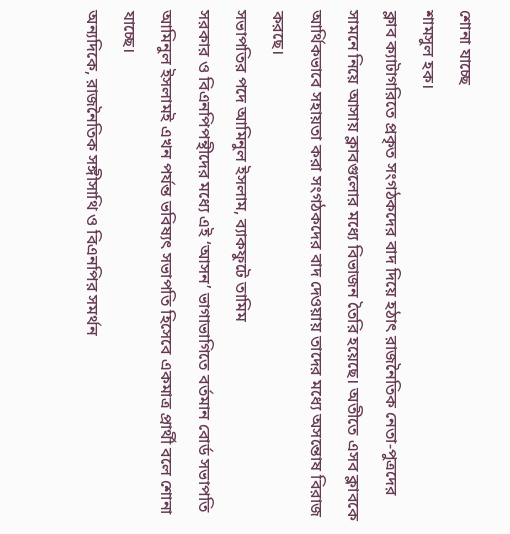শোনা যাচ্ছে
শামসুল হক।
ক্লাব ক্যাটাগরিতে প্রকৃত সংগঠকদের বাদ দিয়ে হঠাৎ রাজনৈতিক নেতা-পুত্রদের সামনে নিয়ে আসায় ক্লাবগুলোর মধ্যে বিভাজন তৈরি হয়েছে। অতীতে এসব ক্লাবকে আর্থিকভাবে সহায়তা করা সংগঠকদের বাদ দেওয়ায় তাদের মধ্যে অসন্তোষ বিরাজ করছে।
সভাপতির পদে আমিনুল ইসলাম, ব্যাকফুটে তামিম
সরকার ও বিএনপিপন্থীদের মধ্যে এই ‘আসন’ ভাগাভাগিতে বর্তমান বোর্ড সভাপতি আমিনুল ইসলামই এখন পর্যন্ত ভবিষ্যৎ সভাপতি হিসেবে একমাত্র প্রার্থী বলে শোনা যাচ্ছে।
অন্যদিকে, রাজনৈতিক সঙ্গীসাথি ও বিএনপির সমর্থন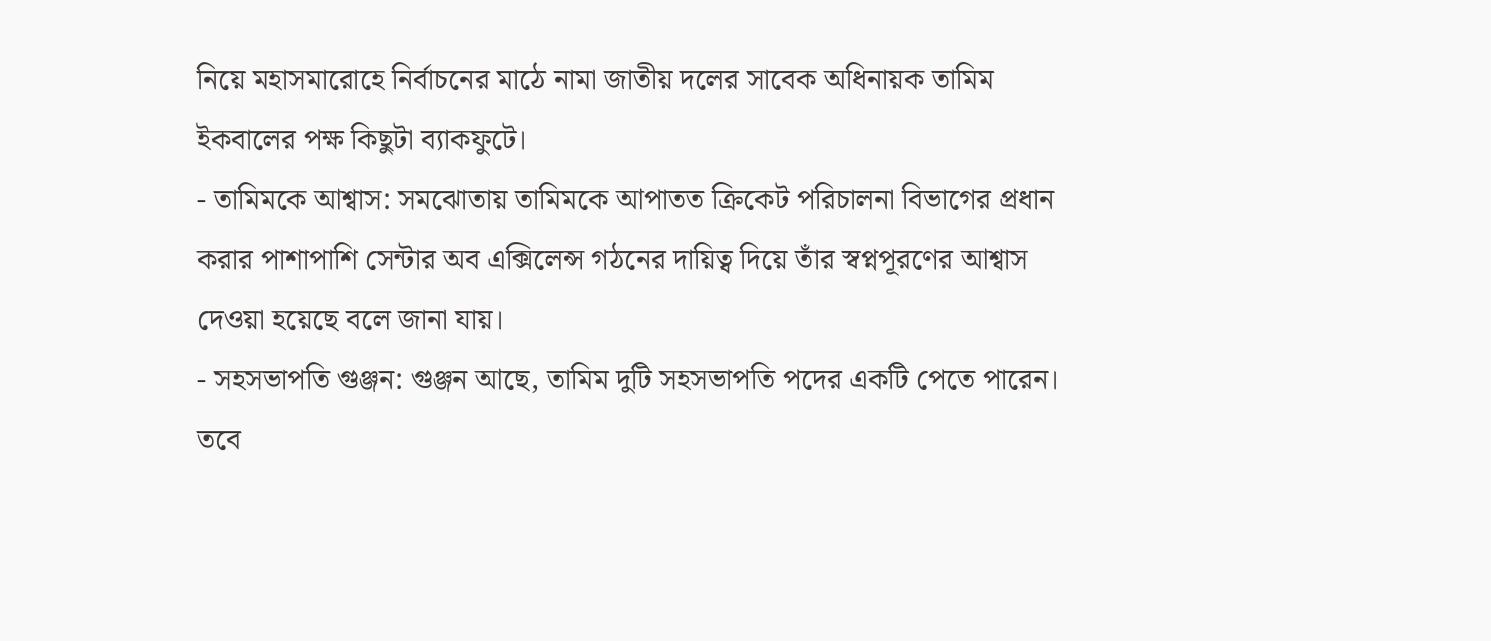নিয়ে মহাসমারোহে নির্বাচনের মাঠে নামা জাতীয় দলের সাবেক অধিনায়ক তামিম ইকবালের পক্ষ কিছুটা ব্যাকফুটে।
- তামিমকে আশ্বাস: সমঝোতায় তামিমকে আপাতত ক্রিকেট পরিচালনা বিভাগের প্রধান করার পাশাপাশি সেন্টার অব এক্সিলেন্স গঠনের দায়িত্ব দিয়ে তাঁর স্বপ্নপূরণের আশ্বাস দেওয়া হয়েছে বলে জানা যায়।
- সহসভাপতি গুঞ্জন: গুঞ্জন আছে, তামিম দুটি সহসভাপতি পদের একটি পেতে পারেন। তবে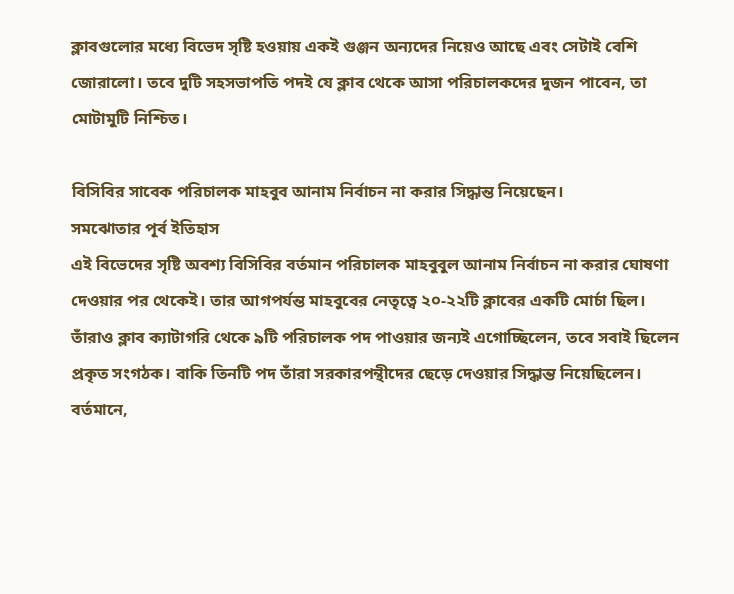ক্লাবগুলোর মধ্যে বিভেদ সৃষ্টি হওয়ায় একই গুঞ্জন অন্যদের নিয়েও আছে এবং সেটাই বেশি জোরালো। তবে দুটি সহসভাপতি পদই যে ক্লাব থেকে আসা পরিচালকদের দুজন পাবেন, তা মোটামুটি নিশ্চিত।

বিসিবির সাবেক পরিচালক মাহবুব আনাম নির্বাচন না করার সিদ্ধান্ত নিয়েছেন।
সমঝোতার পূর্ব ইতিহাস
এই বিভেদের সৃষ্টি অবশ্য বিসিবির বর্তমান পরিচালক মাহবুবুল আনাম নির্বাচন না করার ঘোষণা দেওয়ার পর থেকেই। তার আগপর্যন্ত মাহবুবের নেতৃত্বে ২০-২২টি ক্লাবের একটি মোর্চা ছিল। তাঁরাও ক্লাব ক্যাটাগরি থেকে ৯টি পরিচালক পদ পাওয়ার জন্যই এগোচ্ছিলেন, তবে সবাই ছিলেন প্রকৃত সংগঠক। বাকি তিনটি পদ তাঁরা সরকারপন্থীদের ছেড়ে দেওয়ার সিদ্ধান্ত নিয়েছিলেন।
বর্তমানে,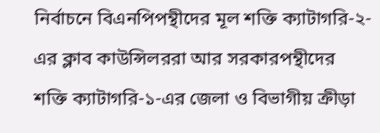নির্বাচনে বিএনপিপন্থীদের মূল শক্তি ক্যাটাগরি-২-এর ক্লাব কাউন্সিলররা আর সরকারপন্থীদের শক্তি ক্যাটাগরি-১-এর জেলা ও বিভাগীয় ক্রীড়া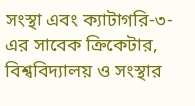সংস্থা এবং ক্যাটাগরি-৩-এর সাবেক ক্রিকেটার, বিশ্ববিদ্যালয় ও সংস্থার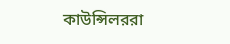কাউন্সিলররা